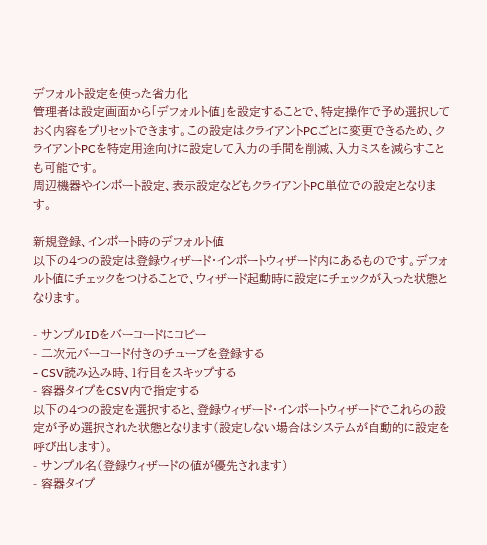デフォルト設定を使った省力化
管理者は設定画面から「デフォルト値」を設定することで、特定操作で予め選択しておく内容をプリセットできます。この設定はクライアントPCごとに変更できるため、クライアントPCを特定用途向けに設定して入力の手間を削減、入力ミスを減らすことも可能です。
周辺機器やインポート設定、表示設定などもクライアントPC単位での設定となります。

新規登録、インポート時のデフォルト値
以下の4つの設定は登録ウィザード・インポートウィザード内にあるものです。デフォルト値にチェックをつけることで、ウィザード起動時に設定にチェックが入った状態となります。

- サンプルIDをバーコードにコピー
- 二次元バーコード付きのチューブを登録する
- CSV読み込み時、1行目をスキップする
- 容器タイプをCSV内で指定する
以下の4つの設定を選択すると、登録ウィザード・インポートウィザードでこれらの設定が予め選択された状態となります(設定しない場合はシステムが自動的に設定を呼び出します)。
- サンプル名(登録ウィザードの値が優先されます)
- 容器タイプ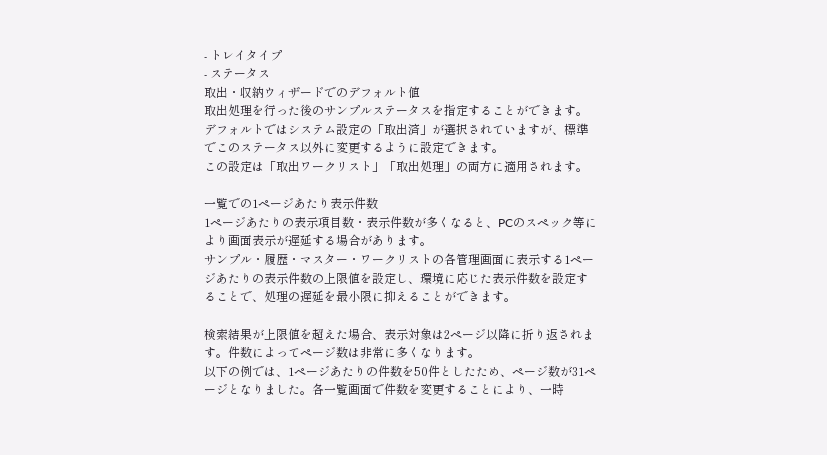- トレイタイプ
- ステータス
取出・収納ウィザードでのデフォルト値
取出処理を行った後のサンプルステータスを指定することができます。デフォルトではシステム設定の「取出済」が選択されていますが、標準でこのステータス以外に変更するように設定できます。
この設定は「取出ワークリスト」「取出処理」の両方に適用されます。

一覧での1ページあたり表示件数
1ページあたりの表示項目数・表示件数が多くなると、PCのスペック等により画面表示が遅延する場合があります。
サンプル・履歴・マスター・ワークリストの各管理画面に表示する1ページあたりの表示件数の上限値を設定し、環境に応じた表示件数を設定することで、処理の遅延を最小限に抑えることができます。

検索結果が上限値を超えた場合、表示対象は2ページ以降に折り返されます。件数によってページ数は非常に多くなります。
以下の例では、1ページあたりの件数を50件としたため、ページ数が31ページとなりました。各一覧画面で件数を変更することにより、一時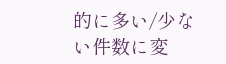的に多い/少ない件数に変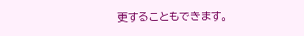更することもできます。